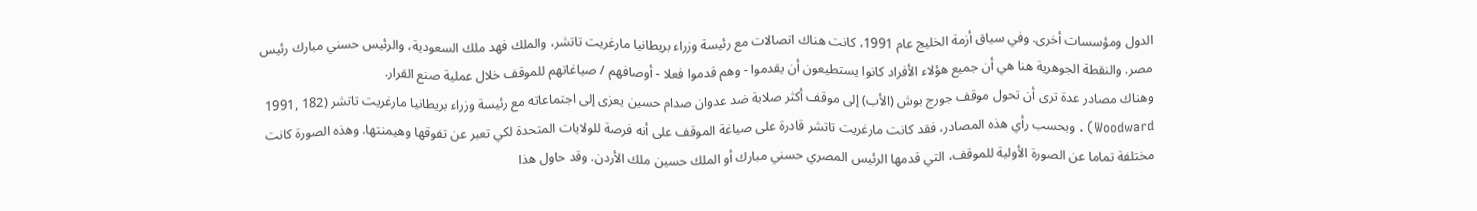الدول ومؤسسات أخرى. وفي سياق أزمة الخليج عام 1991، كانت هناك اتصالات مع رئيسة وزراء بريطانيا مارغريت تاتشر، والملك فهد ملك السعودية، والرئيس حسني مبارك رئيس مصر. والنقطة الجوهرية هنا هي أن جميع هؤلاء الأفراد كانوا يستطيعون أن يقدموا - وهم قدموا فعلا - أوصافهم / صياغاتهم للموقف خلال عملية صنع القرار.
وهناك مصادر عدة ترى أن تحول موقف جورج بوش (الأب) إلى موقف أكثر صلابة ضد عدوان صدام حسين يعزى إلى اجتماعاته مع رئيسة وزراء بريطانيا مارغريت تاتشر (182 ,1991 Woodward) . وبحسب رأي هذه المصادر، فقد كانت مارغريت تاتشر قادرة على صياغة الموقف على أنه فرصة للولايات المتحدة لكي تعبر عن تفوقها وهيمنتها. وهذه الصورة كانت مختلفة تماما عن الصورة الأولية للموقف، التي قدمها الرئيس المصري حسني مبارك أو الملك حسين ملك الأردن. وقد حاول هذا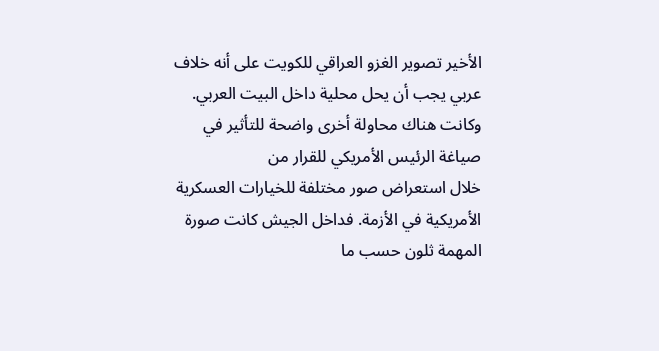الأخير تصوير الغزو العراقي للكويت على أنه خلاف عربي يجب أن يحل محلية داخل البيت العربي.
وكانت هناك محاولة أخرى واضحة للتأثير في صياغة الرئيس الأمريكي للقرار من
خلال استعراض صور مختلفة للخيارات العسكرية الأمريكية في الأزمة. فداخل الجيش كانت صورة المهمة ثلون حسب ما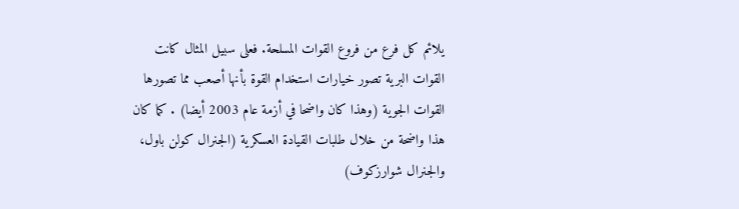يلائم كل فرع من فروع القوات المسلحة. فعلى سبيل المثال كانت القوات البرية تصور خيارات استخدام القوة بأنها أصعب مما تصورها القوات الجوية (وهذا كان واضحا في أزمة عام 2003 أيضا) . كما كان هذا واضحة من خلال طلبات القيادة العسكرية (الجنرال کولن باول، والجنرال شوارزكوف)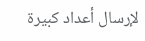لإرسال أعداد كبيرة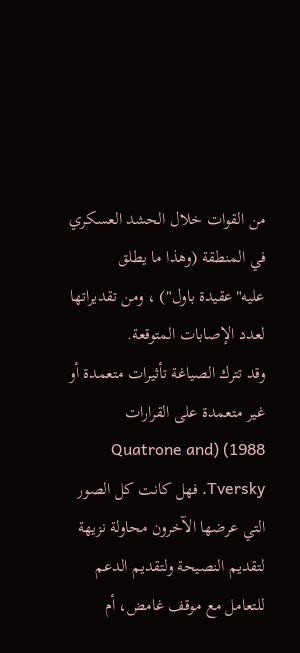من القوات خلال الحشد العسكري في المنطقة (وهذا ما يطلق عليه"عقيدة باول") ، ومن تقديراتها لعدد الإصابات المتوقعة.
وقد تترك الصياغة تأثيرات متعمدة أو غير متعمدة على القرارات Quatrone and) (1988 Tversky. فهل كانت كل الصور التي عرضها الآخرون محاولة نزيهة لتقديم النصيحة ولتقديم الدعم للتعامل مع موقف غامض، أم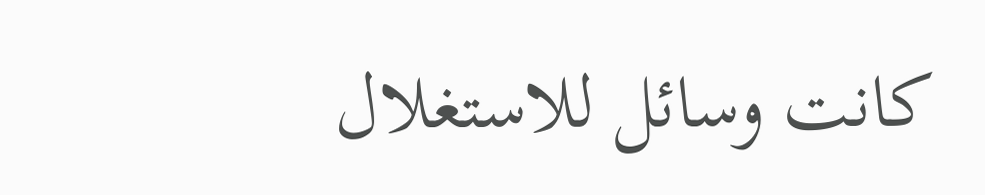كانت وسائل للاستغلال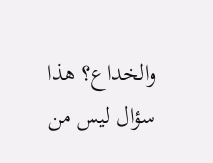والخداع؟ هذا سؤال ليس من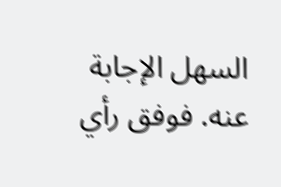السهل الإجابة عنه. فوفق رأي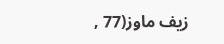زيف ماوز(77 ,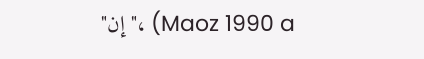Maoz 1990 a) ،"إن"